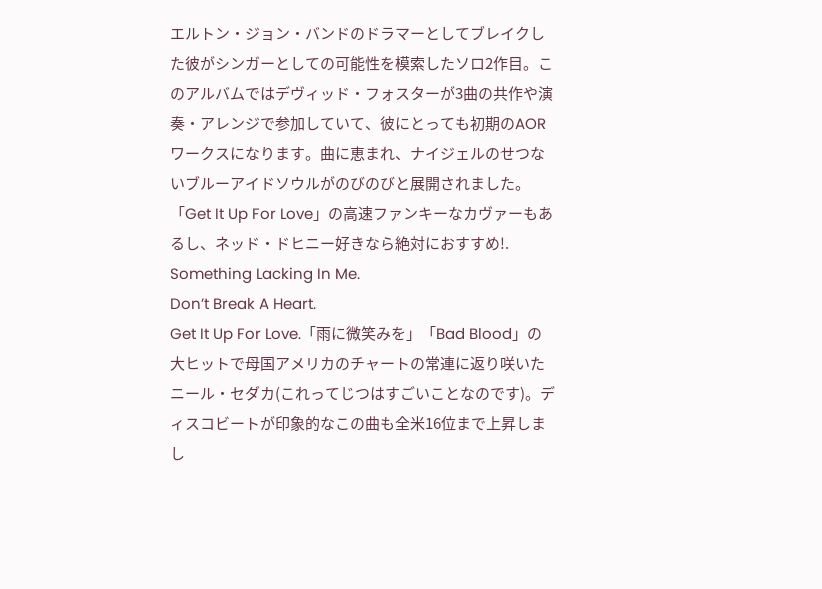エルトン・ジョン・バンドのドラマーとしてブレイクした彼がシンガーとしての可能性を模索したソロ2作目。このアルバムではデヴィッド・フォスターが3曲の共作や演奏・アレンジで参加していて、彼にとっても初期のAORワークスになります。曲に恵まれ、ナイジェルのせつないブルーアイドソウルがのびのびと展開されました。「Get It Up For Love」の高速ファンキーなカヴァーもあるし、ネッド・ドヒニー好きなら絶対におすすめ!.
Something Lacking In Me.
Don’t Break A Heart.
Get It Up For Love.「雨に微笑みを」「Bad Blood」の大ヒットで母国アメリカのチャートの常連に返り咲いたニール・セダカ(これってじつはすごいことなのです)。ディスコビートが印象的なこの曲も全米16位まで上昇しまし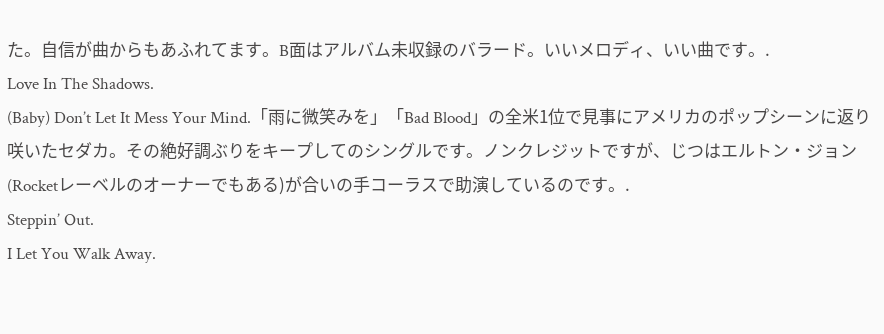た。自信が曲からもあふれてます。B面はアルバム未収録のバラード。いいメロディ、いい曲です。.
Love In The Shadows.
(Baby) Don’t Let It Mess Your Mind.「雨に微笑みを」「Bad Blood」の全米1位で見事にアメリカのポップシーンに返り咲いたセダカ。その絶好調ぶりをキープしてのシングルです。ノンクレジットですが、じつはエルトン・ジョン(Rocketレーベルのオーナーでもある)が合いの手コーラスで助演しているのです。.
Steppin’ Out.
I Let You Walk Away.